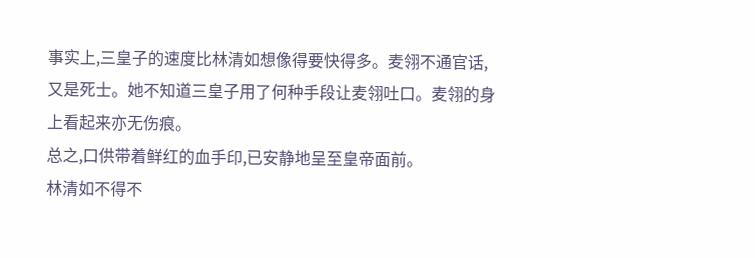事实上,三皇子的速度比林清如想像得要快得多。麦翎不通官话,又是死士。她不知道三皇子用了何种手段让麦翎吐口。麦翎的身上看起来亦无伤痕。
总之,口供带着鲜红的血手印,已安静地呈至皇帝面前。
林清如不得不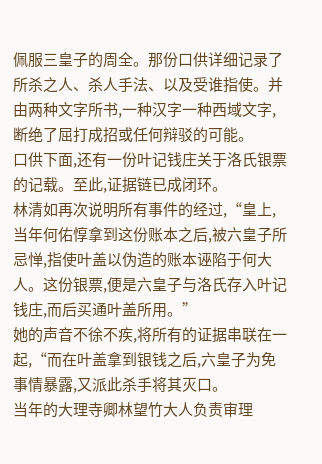佩服三皇子的周全。那份口供详细记录了所杀之人、杀人手法、以及受谁指使。并由两种文字所书,一种汉字一种西域文字,断绝了屈打成招或任何辩驳的可能。
口供下面,还有一份叶记钱庄关于洛氏银票的记载。至此,证据链已成闭环。
林清如再次说明所有事件的经过,“皇上,当年何佑惇拿到这份账本之后,被六皇子所忌惮,指使叶盖以伪造的账本诬陷于何大人。这份银票,便是六皇子与洛氏存入叶记钱庄,而后买通叶盖所用。”
她的声音不徐不疾,将所有的证据串联在一起,“而在叶盖拿到银钱之后,六皇子为免事情暴露,又派此杀手将其灭口。
当年的大理寺卿林望竹大人负责审理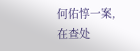何佑惇一案,在查处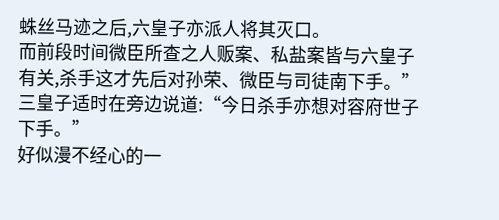蛛丝马迹之后,六皇子亦派人将其灭口。
而前段时间微臣所查之人贩案、私盐案皆与六皇子有关,杀手这才先后对孙荣、微臣与司徒南下手。”
三皇子适时在旁边说道:“今日杀手亦想对容府世子下手。”
好似漫不经心的一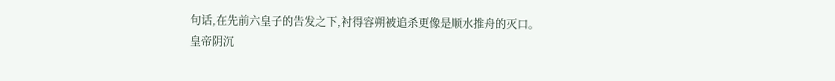句话,在先前六皇子的告发之下,衬得容朔被追杀更像是顺水推舟的灭口。
皇帝阴沉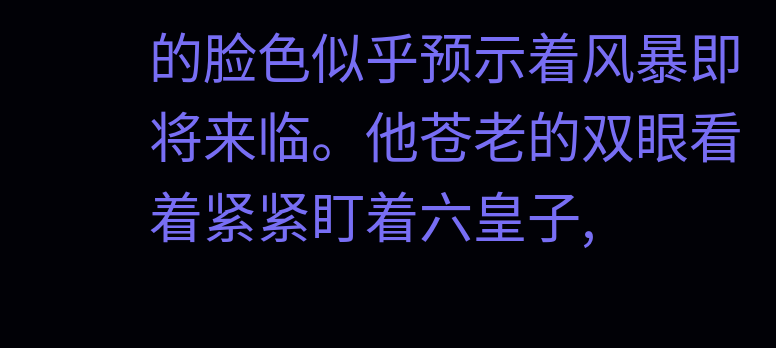的脸色似乎预示着风暴即将来临。他苍老的双眼看着紧紧盯着六皇子,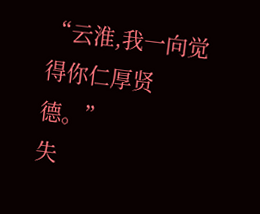“云淮,我一向觉得你仁厚贤德。”
失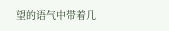望的语气中带着几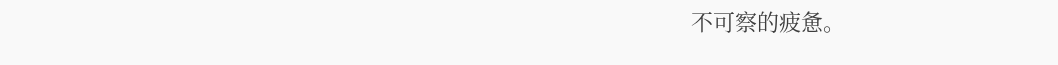不可察的疲惫。